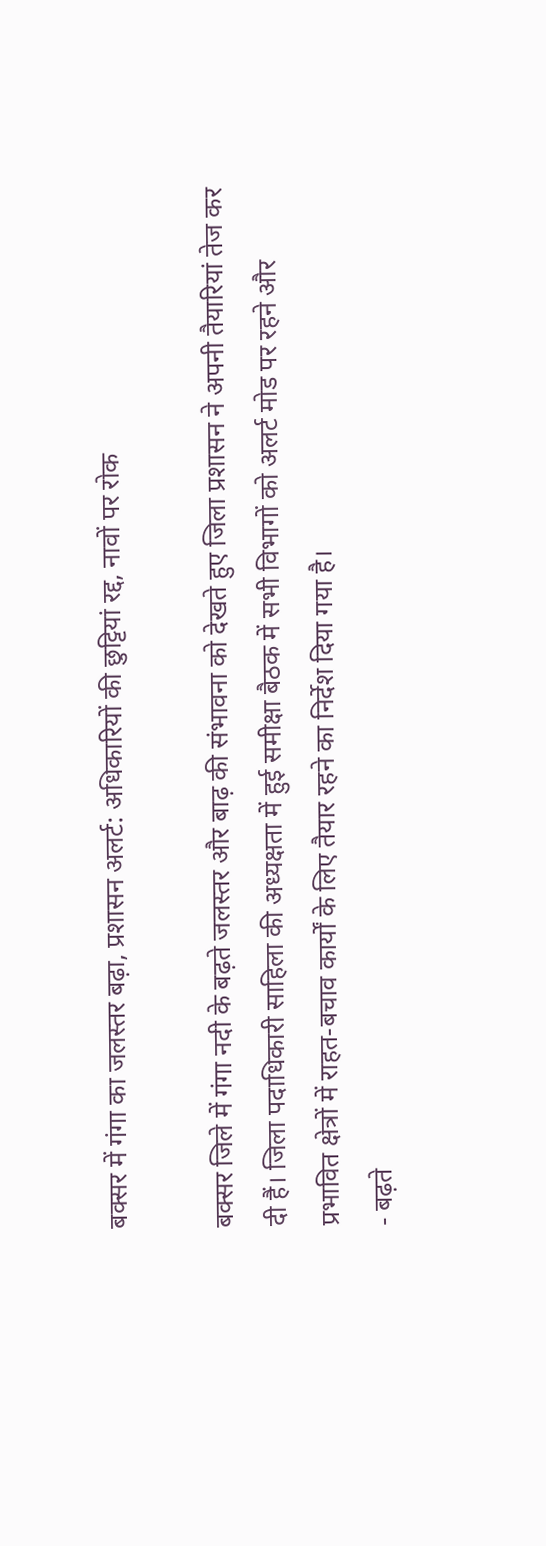बक्सर में गंगा का जलस्तर बढ़ा, प्रशासन अलर्ट: अधिकारियों की छुट्टियां रद्द, नावों पर रोक

बक्सर जिले में गंगा नदी के बढ़ते जलस्तर और बाढ़ की संभावना को देखते हुए जिला प्रशासन ने अपनी तैयारियां तेज कर दी हैं। जिला पदाधिकारी साहिला की अध्यक्षता में हुई समीक्षा बैठक में सभी विभागों को अलर्ट मोड पर रहने और प्रभावित क्षेत्रों में राहत-बचाव कार्यों के लिए तैयार रहने का निर्देश दिया गया है।
- बढ़ते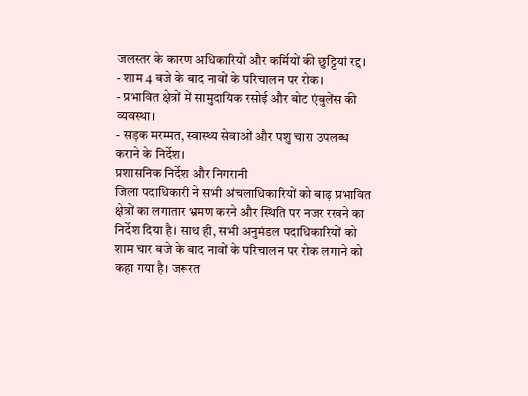जलस्तर के कारण अधिकारियों और कर्मियों की छुट्टियां रद्द।
- शाम 4 बजे के बाद नावों के परिचालन पर रोक।
- प्रभावित क्षेत्रों में सामुदायिक रसोई और बोट एंबुलेंस की व्यवस्था।
- सड़क मरम्मत, स्वास्थ्य सेवाओं और पशु चारा उपलब्ध कराने के निर्देश।
प्रशासनिक निर्देश और निगरानी
जिला पदाधिकारी ने सभी अंचलाधिकारियों को बाढ़ प्रभावित क्षेत्रों का लगातार भ्रमण करने और स्थिति पर नजर रखने का निर्देश दिया है। साथ ही, सभी अनुमंडल पदाधिकारियों को शाम चार बजे के बाद नावों के परिचालन पर रोक लगाने को कहा गया है। जरूरत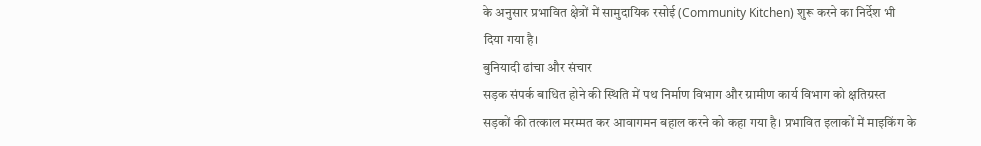के अनुसार प्रभावित क्षेत्रों में सामुदायिक रसोई (Community Kitchen) शुरू करने का निर्देश भी दिया गया है।
बुनियादी ढांचा और संचार
सड़क संपर्क बाधित होने की स्थिति में पथ निर्माण विभाग और ग्रामीण कार्य विभाग को क्षतिग्रस्त सड़कों की तत्काल मरम्मत कर आवागमन बहाल करने को कहा गया है। प्रभावित इलाकों में माइकिंग के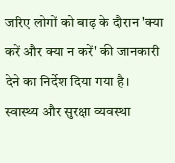जरिए लोगों को बाढ़ के दौरान 'क्या करें और क्या न करें' की जानकारी देने का निर्देश दिया गया है।
स्वास्थ्य और सुरक्षा व्यवस्था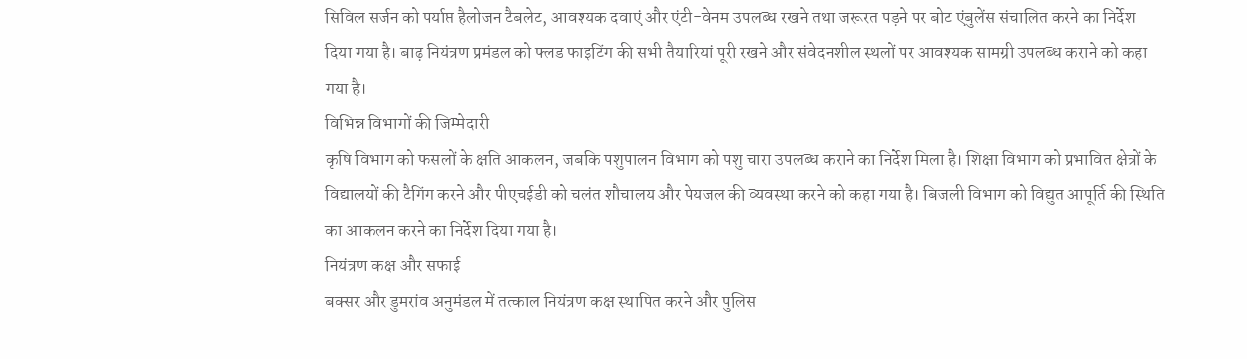सिविल सर्जन को पर्याप्त हैलोजन टैबलेट, आवश्यक दवाएं और एंटी-वेनम उपलब्ध रखने तथा जरूरत पड़ने पर बोट एंबुलेंस संचालित करने का निर्देश दिया गया है। बाढ़ नियंत्रण प्रमंडल को फ्लड फाइटिंग की सभी तैयारियां पूरी रखने और संवेदनशील स्थलों पर आवश्यक सामग्री उपलब्ध कराने को कहा गया है।
विभिन्न विभागों की जिम्मेदारी
कृषि विभाग को फसलों के क्षति आकलन, जबकि पशुपालन विभाग को पशु चारा उपलब्ध कराने का निर्देश मिला है। शिक्षा विभाग को प्रभावित क्षेत्रों के विद्यालयों की टैगिंग करने और पीएचईडी को चलंत शौचालय और पेयजल की व्यवस्था करने को कहा गया है। बिजली विभाग को विद्युत आपूर्ति की स्थिति का आकलन करने का निर्देश दिया गया है।
नियंत्रण कक्ष और सफाई
बक्सर और डुमरांव अनुमंडल में तत्काल नियंत्रण कक्ष स्थापित करने और पुलिस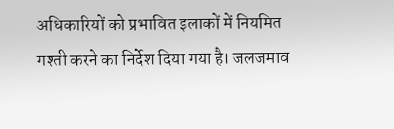अधिकारियों को प्रभावित इलाकों में नियमित गश्ती करने का निर्देश दिया गया है। जलजमाव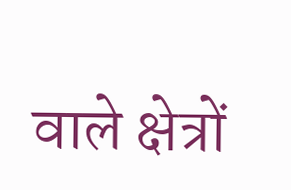वाले क्षेत्रों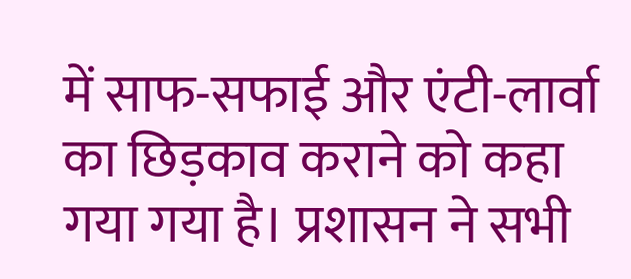में साफ-सफाई और एंटी-लार्वा का छिड़काव कराने को कहा गया गया है। प्रशासन ने सभी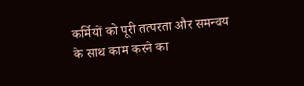कर्मियों को पूरी तत्परता और समन्वय के साथ काम करने का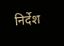निर्देश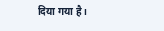दिया गया है।